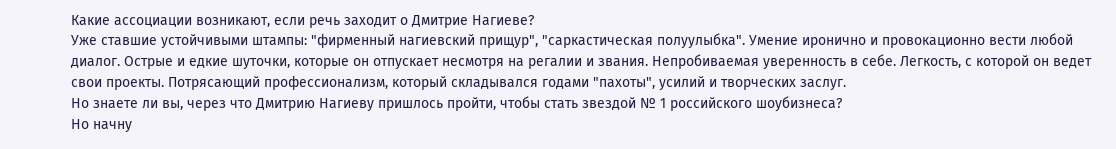Какие ассоциации возникают, если речь заходит о Дмитрие Нагиеве?
Уже ставшие устойчивыми штампы: "фирменный нагиевский прищур", "саркастическая полуулыбка". Умение иронично и провокационно вести любой диалог. Острые и едкие шуточки, которые он отпускает несмотря на регалии и звания. Непробиваемая уверенность в себе. Легкость, с которой он ведет свои проекты. Потрясающий профессионализм, который складывался годами "пахоты", усилий и творческих заслуг.
Но знаете ли вы, через что Дмитрию Нагиеву пришлось пройти, чтобы стать звездой № 1 российского шоубизнеса?
Но начну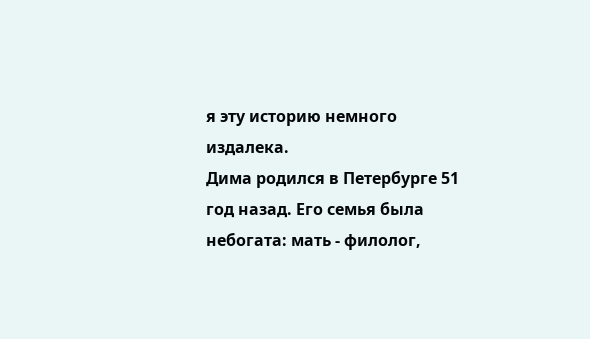я эту историю немного издалека.
Дима родился в Петербурге 51 год назад. Его семья была небогата: мать - филолог,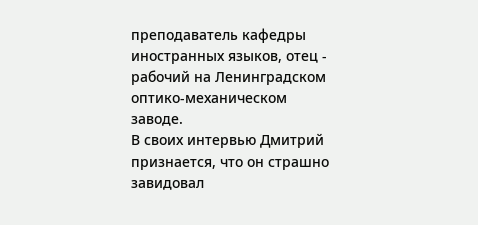преподаватель кафедры иностранных языков, отец - рабочий на Ленинградском оптико-механическом заводе.
В своих интервью Дмитрий признается, что он страшно завидовал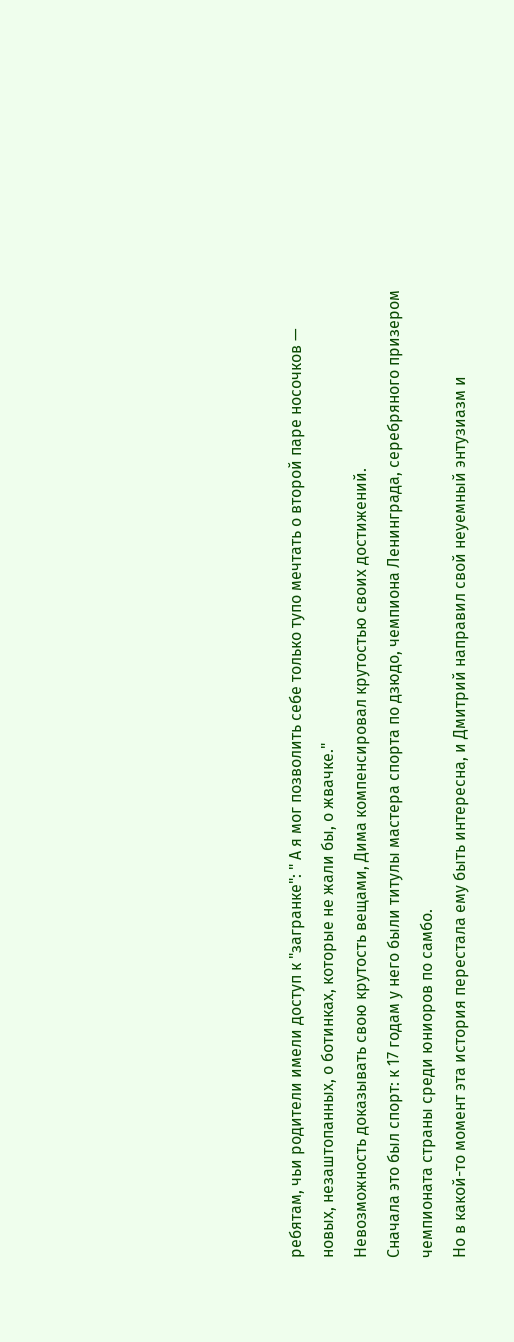ребятам, чьи родители имели доступ к "загранке": " А я мог позволить себе только тупо мечтать о второй паре носочков — новых, незаштопанных, о ботинках, которые не жали бы, о жвачке."
Невозможность доказывать свою крутость вещами, Дима компенсировал крутостью своих достижений.
Сначала это был спорт: к 17 годам у него были титулы мастера спорта по дзюдо, чемпиона Ленинграда, серебряного призером чемпионата страны среди юниоров по самбо.
Но в какой-то момент эта история перестала ему быть интересна, и Дмитрий направил свой неуемный энтузиазм и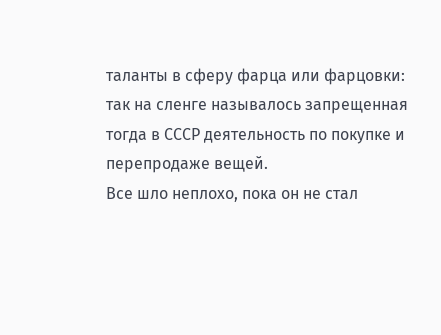таланты в сферу фарца или фарцовки: так на сленге называлось запрещенная тогда в СССР деятельность по покупке и перепродаже вещей.
Все шло неплохо, пока он не стал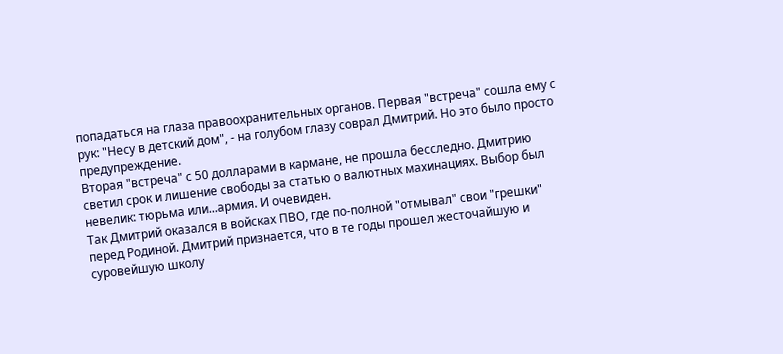попадаться на глаза правоохранительных органов. Первая "встреча" сошла ему с рук: "Несу в детский дом", - на голубом глазу соврал Дмитрий. Но это было просто предупреждение.
Вторая "встреча" с 50 долларами в кармане, не прошла бесследно. Дмитрию светил срок и лишение свободы за статью о валютных махинациях. Выбор был невелик: тюрьма или...армия. И очевиден.
Так Дмитрий оказался в войсках ПВО, где по-полной "отмывал" свои "грешки" перед Родиной. Дмитрий признается, что в те годы прошел жесточайшую и суровейшую школу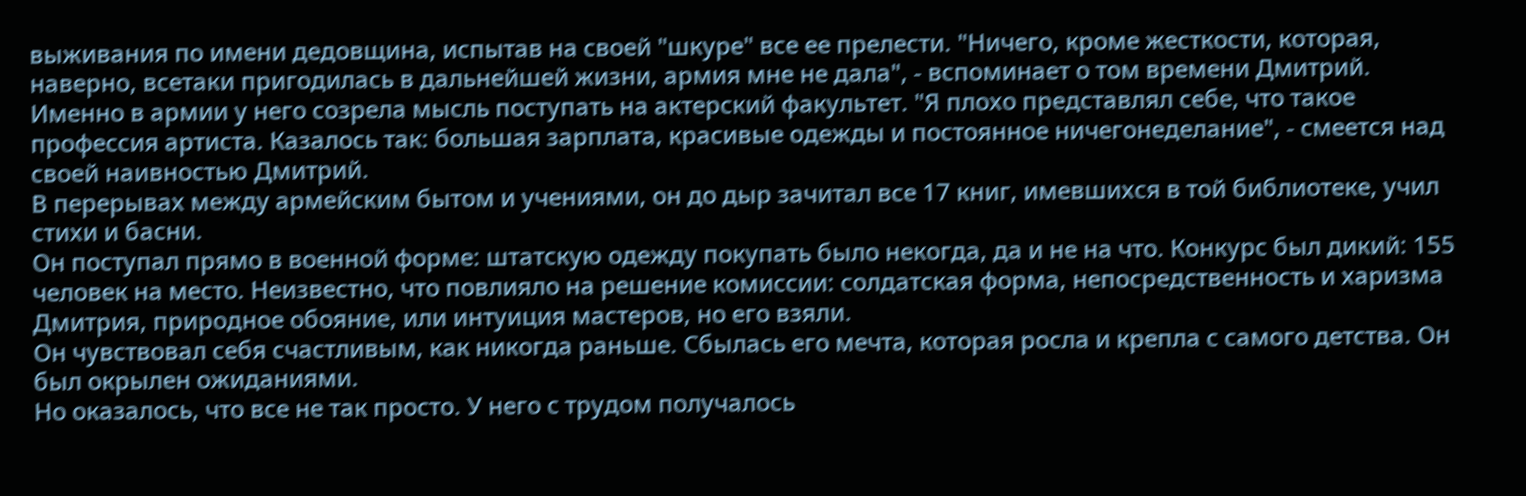выживания по имени дедовщина, испытав на своей "шкуре" все ее прелести. "Ничего, кроме жесткости, которая, наверно, всетаки пригодилась в дальнейшей жизни, армия мне не дала", - вспоминает о том времени Дмитрий.
Именно в армии у него созрела мысль поступать на актерский факультет. "Я плохо представлял себе, что такое профессия артиста. Казалось так: большая зарплата, красивые одежды и постоянное ничегонеделание", - смеется над своей наивностью Дмитрий.
В перерывах между армейским бытом и учениями, он до дыр зачитал все 17 книг, имевшихся в той библиотеке, учил стихи и басни.
Он поступал прямо в военной форме: штатскую одежду покупать было некогда, да и не на что. Конкурс был дикий: 155 человек на место. Неизвестно, что повлияло на решение комиссии: солдатская форма, непосредственность и харизма Дмитрия, природное обояние, или интуиция мастеров, но его взяли.
Он чувствовал себя счастливым, как никогда раньше. Сбылась его мечта, которая росла и крепла с самого детства. Он был окрылен ожиданиями.
Но оказалось, что все не так просто. У него с трудом получалось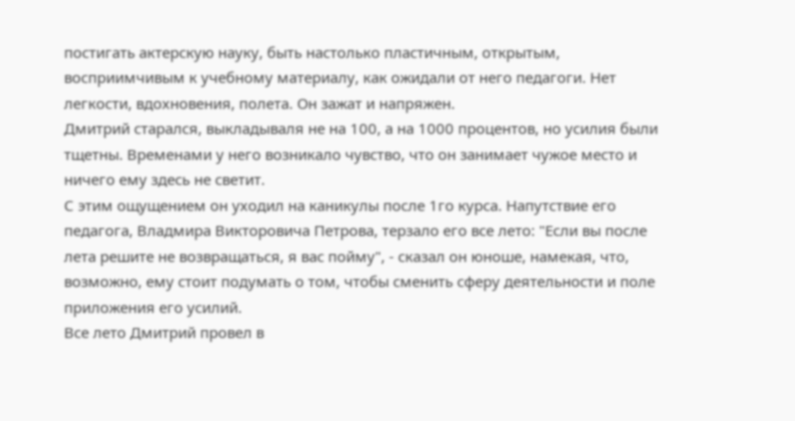постигать актерскую науку, быть настолько пластичным, открытым, восприимчивым к учебному материалу, как ожидали от него педагоги. Нет легкости, вдохновения, полета. Он зажат и напряжен.
Дмитрий старался, выкладываля не на 100, а на 1000 процентов, но усилия были тщетны. Временами у него возникало чувство, что он занимает чужое место и ничего ему здесь не светит.
С этим ощущением он уходил на каникулы после 1го курса. Напутствие его педагога, Владмира Викторовича Петрова, терзало его все лето: "Если вы после лета решите не возвращаться, я вас пойму", - сказал он юноше, намекая, что, возможно, ему стоит подумать о том, чтобы сменить сферу деятельности и поле приложения его усилий.
Все лето Дмитрий провел в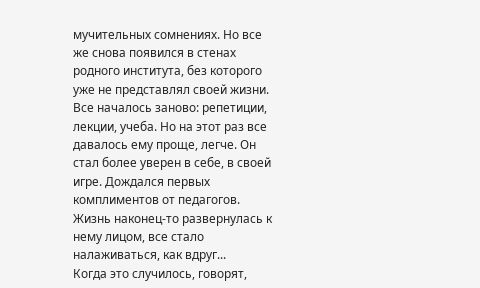мучительных сомнениях. Но все же снова появился в стенах родного института, без которого уже не представлял своей жизни.
Все началось заново: репетиции, лекции, учеба. Но на этот раз все давалось ему проще, легче. Он стал более уверен в себе, в своей игре. Дождался первых комплиментов от педагогов.
Жизнь наконец-то развернулась к нему лицом, все стало налаживаться, как вдруг...
Когда это случилось, говорят,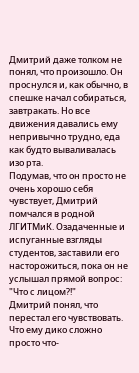Дмитрий даже толком не понял, что произошло. Он проснулся и, как обычно, в спешке начал собираться, завтракать. Но все движения давались ему непривычно трудно, еда как будто вываливалась изо рта.
Подумав, что он просто не очень хорошо себя чувствует, Дмитрий помчался в родной ЛГИТМиК. Озадаченные и испуганные взгляды студентов, заставили его насторожиться, пока он не услышал прямой вопрос: "Что с лицом?!"
Дмитрий понял, что перестал его чувствовать. Что ему дико сложно просто что-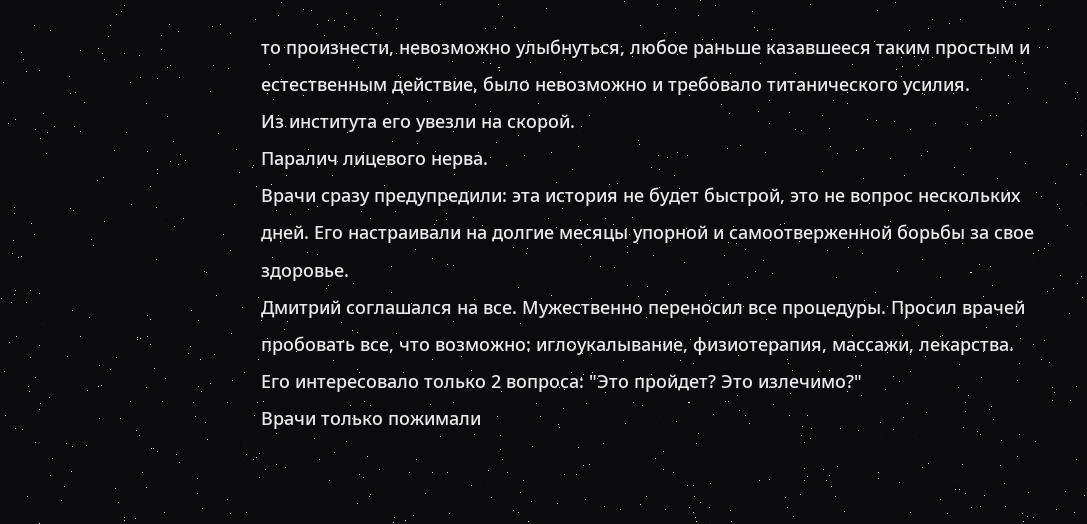то произнести, невозможно улыбнуться, любое раньше казавшееся таким простым и естественным действие, было невозможно и требовало титанического усилия.
Из института его увезли на скорой.
Паралич лицевого нерва.
Врачи сразу предупредили: эта история не будет быстрой, это не вопрос нескольких дней. Его настраивали на долгие месяцы упорной и самоотверженной борьбы за свое здоровье.
Дмитрий соглашался на все. Мужественно переносил все процедуры. Просил врачей пробовать все, что возможно: иглоукалывание, физиотерапия, массажи, лекарства.
Его интересовало только 2 вопроса: "Это пройдет? Это излечимо?"
Врачи только пожимали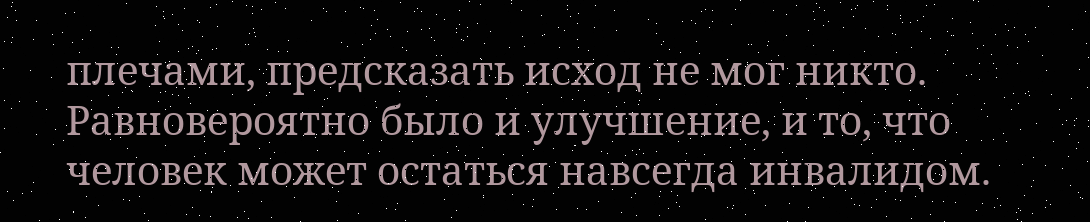плечами, предсказать исход не мог никто. Равновероятно было и улучшение, и то, что человек может остаться навсегда инвалидом.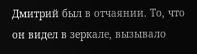Дмитрий был в отчаянии. То, что он видел в зеркале, вызывало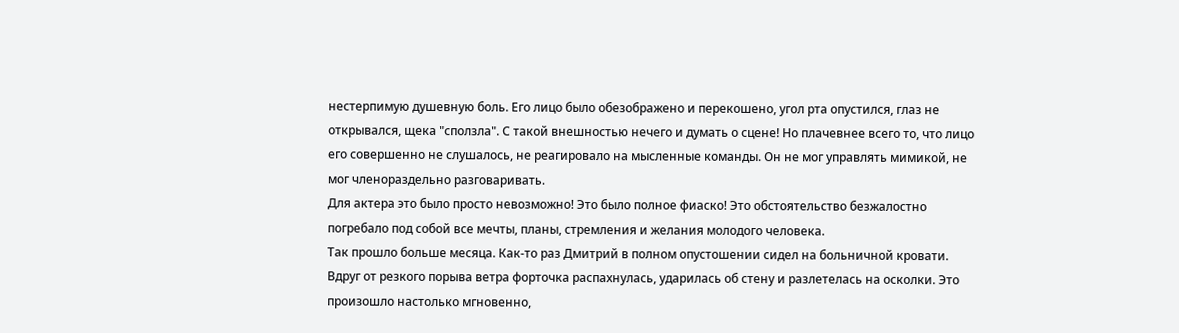нестерпимую душевную боль. Его лицо было обезображено и перекошено, угол рта опустился, глаз не открывался, щека "сползла". С такой внешностью нечего и думать о сцене! Но плачевнее всего то, что лицо его совершенно не слушалось, не реагировало на мысленные команды. Он не мог управлять мимикой, не мог членораздельно разговаривать.
Для актера это было просто невозможно! Это было полное фиаско! Это обстоятельство безжалостно погребало под собой все мечты, планы, стремления и желания молодого человека.
Так прошло больше месяца. Как-то раз Дмитрий в полном опустошении сидел на больничной кровати. Вдруг от резкого порыва ветра форточка распахнулась, ударилась об стену и разлетелась на осколки. Это произошло настолько мгновенно,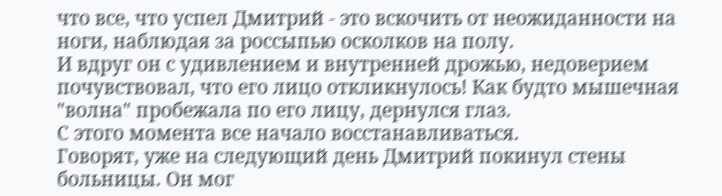что все, что успел Дмитрий - это вскочить от неожиданности на ноги, наблюдая за россыпью осколков на полу.
И вдруг он с удивлением и внутренней дрожью, недоверием почувствовал, что его лицо откликнулось! Как будто мышечная "волна" пробежала по его лицу, дернулся глаз.
С этого момента все начало восстанавливаться.
Говорят, уже на следующий день Дмитрий покинул стены больницы. Он мог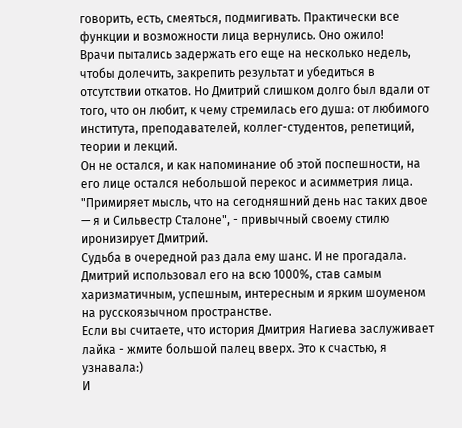говорить, есть, смеяться, подмигивать. Практически все функции и возможности лица вернулись. Оно ожило!
Врачи пытались задержать его еще на несколько недель, чтобы долечить, закрепить результат и убедиться в отсутствии откатов. Но Дмитрий слишком долго был вдали от того, что он любит, к чему стремилась его душа: от любимого института, преподавателей, коллег-студентов, репетиций, теории и лекций.
Он не остался, и как напоминание об этой поспешности, на его лице остался небольшой перекос и асимметрия лица. "Примиряет мысль, что на сегодняшний день нас таких двое — я и Сильвестр Сталоне", - привычный своему стилю иронизирует Дмитрий.
Судьба в очередной раз дала ему шанс. И не прогадала. Дмитрий использовал его на всю 1000%, став самым харизматичным, успешным, интересным и ярким шоуменом на русскоязычном пространстве.
Если вы считаете, что история Дмитрия Нагиева заслуживает лайка - жмите большой палец вверх. Это к счастью, я узнавала:)
И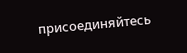присоединяйтесь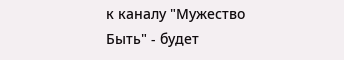к каналу "Мужество Быть" - будет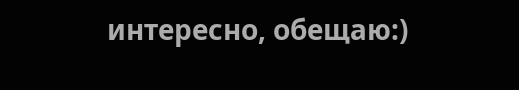интересно, обещаю:)